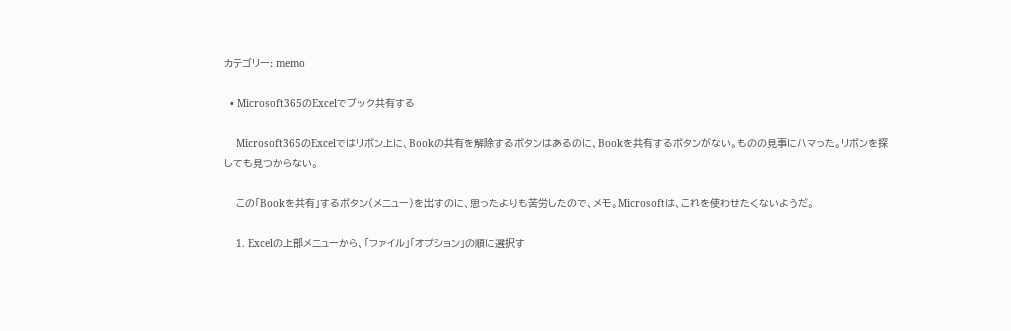カテゴリー: memo

  • Microsoft365のExcelでブック共有する

    Microsoft365のExcelではリボン上に、Bookの共有を解除するボタンはあるのに、Bookを共有するボタンがない。ものの見事にハマった。リボンを探しても見つからない。

    この「Bookを共有」するボタン(メニュー)を出すのに、思ったよりも苦労したので、メモ。Microsoftは、これを使わせたくないようだ。

    1. Excelの上部メニューから、「ファイル」「オプション」の順に選択す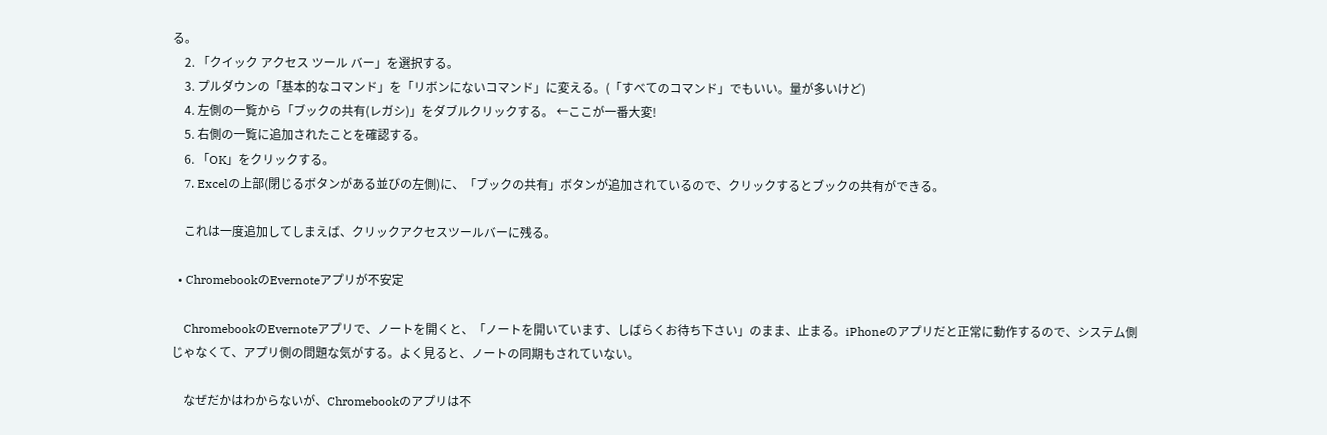る。
    2. 「クイック アクセス ツール バー」を選択する。
    3. プルダウンの「基本的なコマンド」を「リボンにないコマンド」に変える。(「すべてのコマンド」でもいい。量が多いけど)
    4. 左側の一覧から「ブックの共有(レガシ)」をダブルクリックする。 ←ここが一番大変!
    5. 右側の一覧に追加されたことを確認する。
    6. 「OK」をクリックする。
    7. Excelの上部(閉じるボタンがある並びの左側)に、「ブックの共有」ボタンが追加されているので、クリックするとブックの共有ができる。

    これは一度追加してしまえば、クリックアクセスツールバーに残る。

  • ChromebookのEvernoteアプリが不安定

    ChromebookのEvernoteアプリで、ノートを開くと、「ノートを開いています、しばらくお待ち下さい」のまま、止まる。iPhoneのアプリだと正常に動作するので、システム側じゃなくて、アプリ側の問題な気がする。よく見ると、ノートの同期もされていない。

    なぜだかはわからないが、Chromebookのアプリは不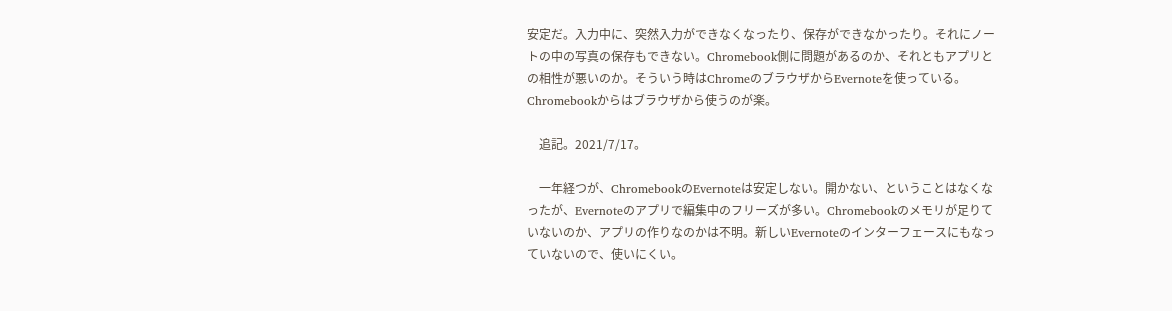安定だ。入力中に、突然入力ができなくなったり、保存ができなかったり。それにノートの中の写真の保存もできない。Chromebook側に問題があるのか、それともアプリとの相性が悪いのか。そういう時はChromeのブラウザからEvernoteを使っている。Chromebookからはブラウザから使うのが楽。

    追記。2021/7/17。

    一年経つが、ChromebookのEvernoteは安定しない。開かない、ということはなくなったが、Evernoteのアプリで編集中のフリーズが多い。Chromebookのメモリが足りていないのか、アプリの作りなのかは不明。新しいEvernoteのインターフェースにもなっていないので、使いにくい。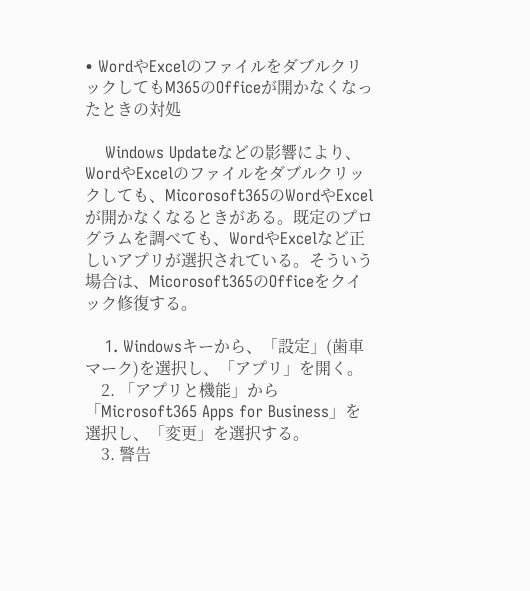• WordやExcelのファイルをダブルクリックしてもM365のOfficeが開かなくなったときの対処

    Windows Updateなどの影響により、WordやExcelのファイルをダブルクリックしても、Micorosoft365のWordやExcelが開かなくなるときがある。既定のプログラムを調べても、WordやExcelなど正しいアプリが選択されている。そういう場合は、Micorosoft365のOfficeをクイック修復する。

    1. Windowsキーから、「設定」(歯車マーク)を選択し、「アプリ」を開く。
    2. 「アプリと機能」から「Microsoft365 Apps for Business」を選択し、「変更」を選択する。
    3. 警告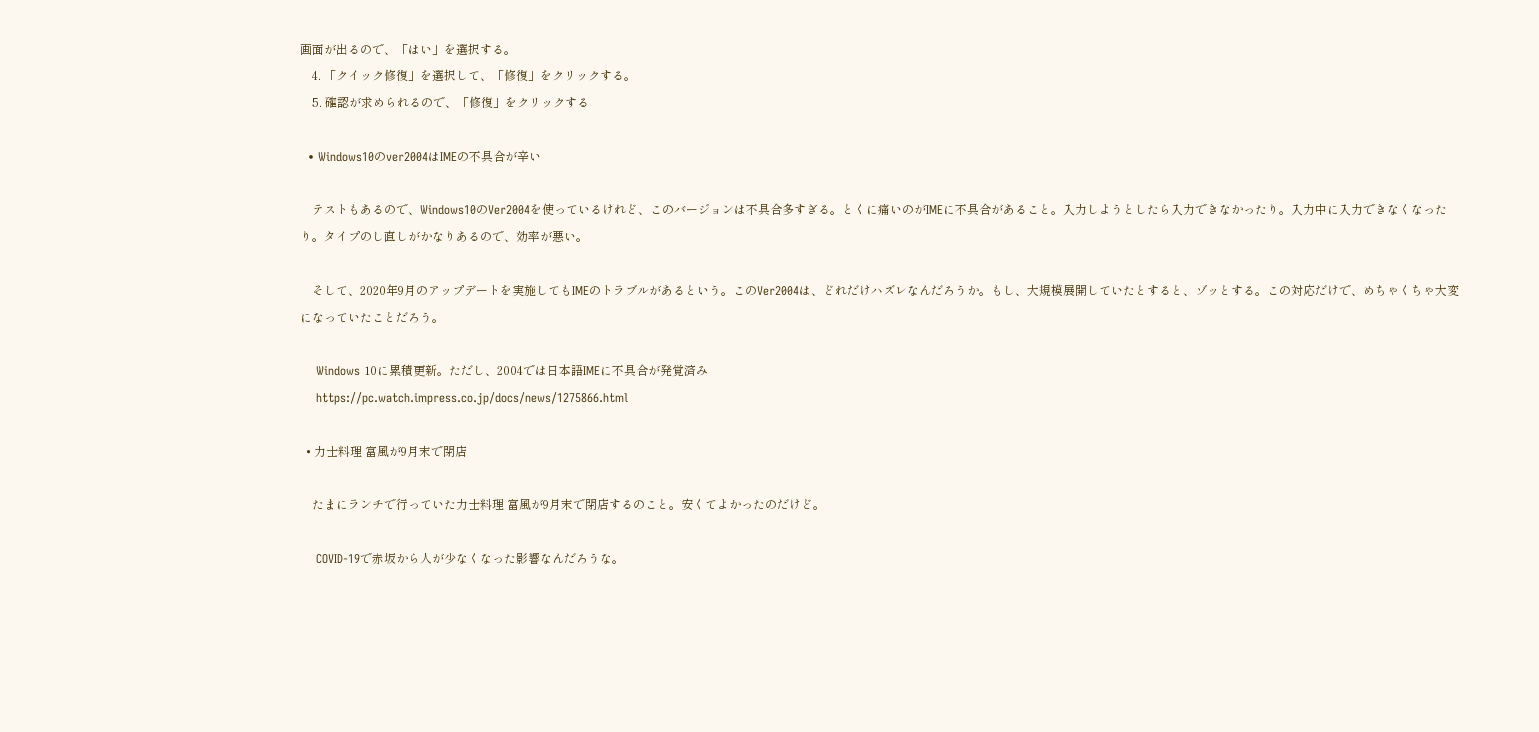画面が出るので、「はい」を選択する。
    4. 「クイック修復」を選択して、「修復」をクリックする。
    5. 確認が求められるので、「修復」をクリックする

  • Windows10のver2004はIMEの不具合が辛い

    テストもあるので、Windows10のVer2004を使っているけれど、このバージョンは不具合多すぎる。とくに痛いのがIMEに不具合があること。入力しようとしたら入力できなかったり。入力中に入力できなくなったり。タイプのし直しがかなりあるので、効率が悪い。

    そして、2020年9月のアップデートを実施してもIMEのトラブルがあるという。このVer2004は、どれだけハズレなんだろうか。もし、大規模展開していたとすると、ゾッとする。この対応だけで、めちゃくちゃ大変になっていたことだろう。

    Windows 10に累積更新。ただし、2004では日本語IMEに不具合が発覚済み
    https://pc.watch.impress.co.jp/docs/news/1275866.html

  • 力士料理 富風が9月末で閉店

    たまにランチで行っていた力士料理 富風が9月末で閉店するのこと。安くてよかったのだけど。

    COVID-19で赤坂から人が少なくなった影響なんだろうな。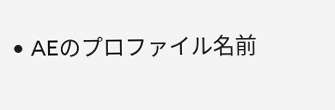• AEのプロファイル名前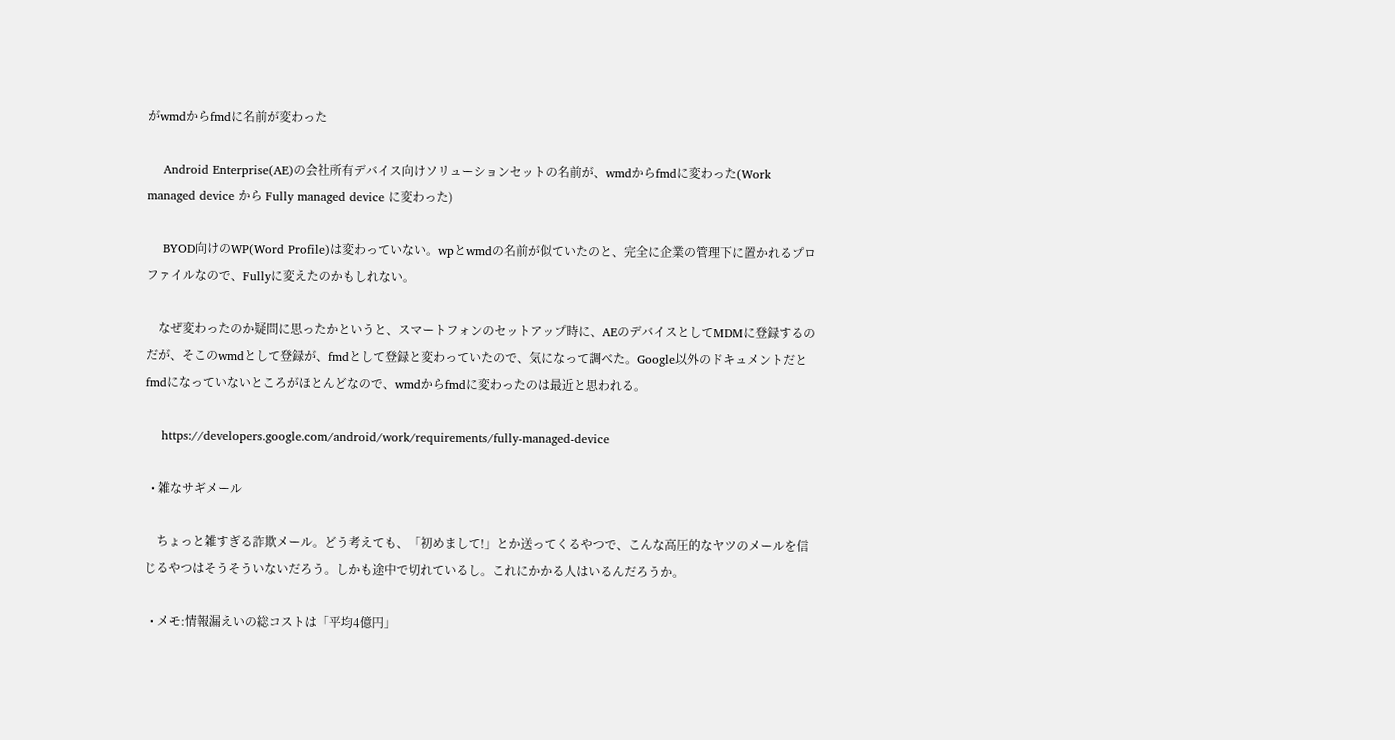がwmdからfmdに名前が変わった

    Android Enterprise(AE)の会社所有デバイス向けソリューションセットの名前が、wmdからfmdに変わった(Work managed device から Fully managed device に変わった)

    BYOD向けのWP(Word Profile)は変わっていない。wpとwmdの名前が似ていたのと、完全に企業の管理下に置かれるプロファイルなので、Fullyに変えたのかもしれない。

    なぜ変わったのか疑問に思ったかというと、スマートフォンのセットアップ時に、AEのデバイスとしてMDMに登録するのだが、そこのwmdとして登録が、fmdとして登録と変わっていたので、気になって調べた。Google以外のドキュメントだとfmdになっていないところがほとんどなので、wmdからfmdに変わったのは最近と思われる。

    https://developers.google.com/android/work/requirements/fully-managed-device

  • 雑なサギメール

    ちょっと雑すぎる詐欺メール。どう考えても、「初めまして!」とか送ってくるやつで、こんな高圧的なヤツのメールを信じるやつはそうそういないだろう。しかも途中で切れているし。これにかかる人はいるんだろうか。

  • メモ:情報漏えいの総コストは「平均4億円」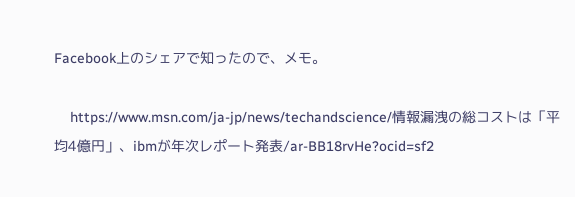Facebook上のシェアで知ったので、メモ。

    https://www.msn.com/ja-jp/news/techandscience/情報漏洩の総コストは「平均4億円」、ibmが年次レポート発表/ar-BB18rvHe?ocid=sf2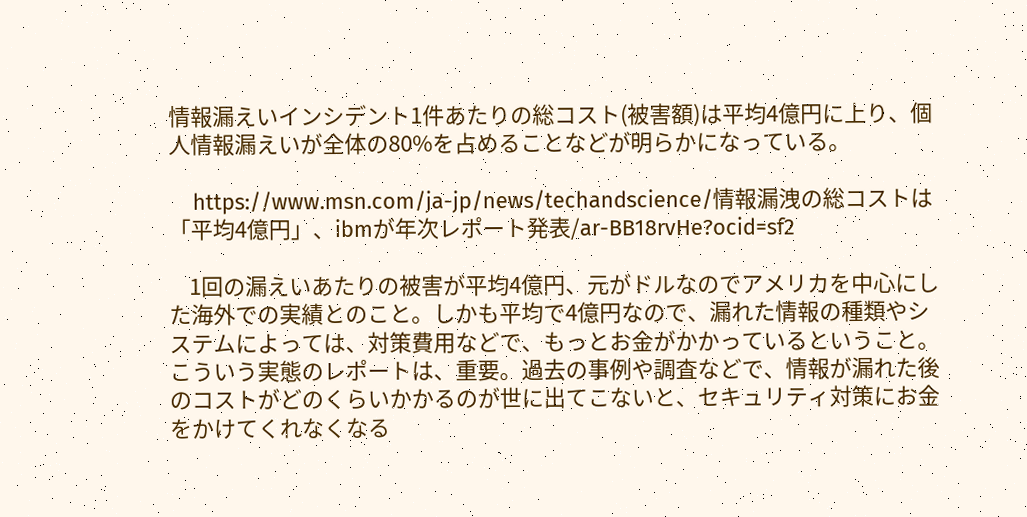情報漏えいインシデント1件あたりの総コスト(被害額)は平均4億円に上り、個人情報漏えいが全体の80%を占めることなどが明らかになっている。

    https://www.msn.com/ja-jp/news/techandscience/情報漏洩の総コストは「平均4億円」、ibmが年次レポート発表/ar-BB18rvHe?ocid=sf2

    1回の漏えいあたりの被害が平均4億円、元がドルなのでアメリカを中心にした海外での実績とのこと。しかも平均で4億円なので、漏れた情報の種類やシステムによっては、対策費用などで、もっとお金がかかっているということ。こういう実態のレポートは、重要。過去の事例や調査などで、情報が漏れた後のコストがどのくらいかかるのが世に出てこないと、セキュリティ対策にお金をかけてくれなくなる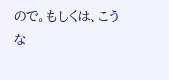ので。もしくは、こうな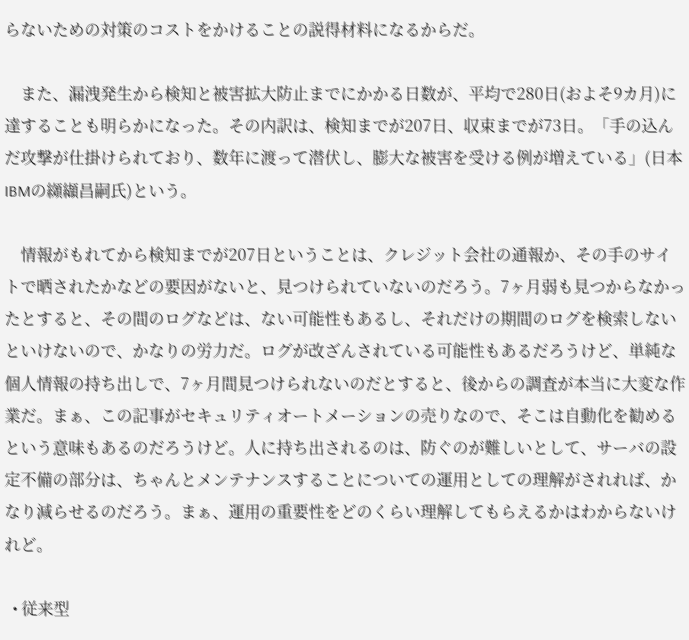らないための対策のコストをかけることの説得材料になるからだ。

    また、漏洩発生から検知と被害拡大防止までにかかる日数が、平均で280日(およそ9カ月)に達することも明らかになった。その内訳は、検知までが207日、収束までが73日。「手の込んだ攻撃が仕掛けられており、数年に渡って潜伏し、膨大な被害を受ける例が増えている」(日本IBMの纐纈昌嗣氏)という。

    情報がもれてから検知までが207日ということは、クレジット会社の通報か、その手のサイトで晒されたかなどの要因がないと、見つけられていないのだろう。7ヶ月弱も見つからなかったとすると、その間のログなどは、ない可能性もあるし、それだけの期間のログを検索しないといけないので、かなりの労力だ。ログが改ざんされている可能性もあるだろうけど、単純な個人情報の持ち出しで、7ヶ月間見つけられないのだとすると、後からの調査が本当に大変な作業だ。まぁ、この記事がセキュリティオートメーションの売りなので、そこは自動化を勧めるという意味もあるのだろうけど。人に持ち出されるのは、防ぐのが難しいとして、サーバの設定不備の部分は、ちゃんとメンテナンスすることについての運用としての理解がされれば、かなり減らせるのだろう。まぁ、運用の重要性をどのくらい理解してもらえるかはわからないけれど。

  • 従来型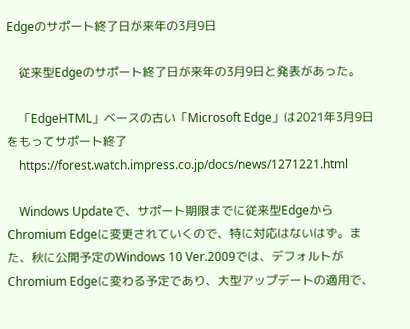Edgeのサポート終了日が来年の3月9日

    従来型Edgeのサポート終了日が来年の3月9日と発表があった。

    「EdgeHTML」ベースの古い「Microsoft Edge」は2021年3月9日をもってサポート終了
    https://forest.watch.impress.co.jp/docs/news/1271221.html

    Windows Updateで、サポート期限までに従来型EdgeからChromium Edgeに変更されていくので、特に対応はないはず。また、秋に公開予定のWindows 10 Ver.2009では、デフォルトがChromium Edgeに変わる予定であり、大型アップデートの適用で、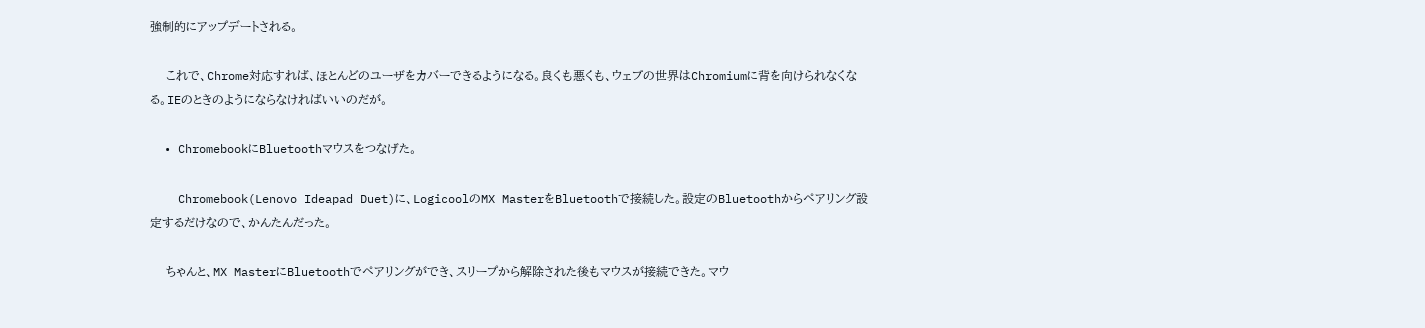強制的にアップデートされる。

    これで、Chrome対応すれば、ほとんどのユーザをカバーできるようになる。良くも悪くも、ウェブの世界はChromiumに背を向けられなくなる。IEのときのようにならなければいいのだが。

  • ChromebookにBluetoothマウスをつなげた。

    Chromebook(Lenovo Ideapad Duet)に、LogicoolのMX MasterをBluetoothで接続した。設定のBluetoothからペアリング設定するだけなので、かんたんだった。

    ちゃんと、MX MasterにBluetoothでペアリングができ、スリープから解除された後もマウスが接続できた。マウ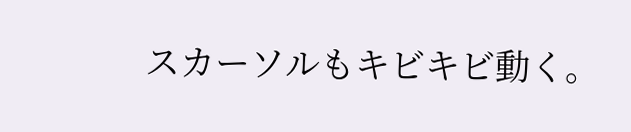スカーソルもキビキビ動く。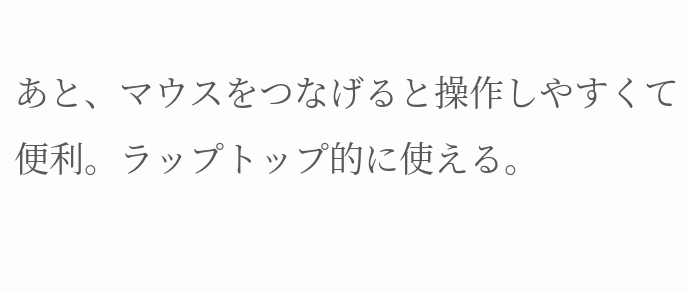あと、マウスをつなげると操作しやすくて便利。ラップトップ的に使える。